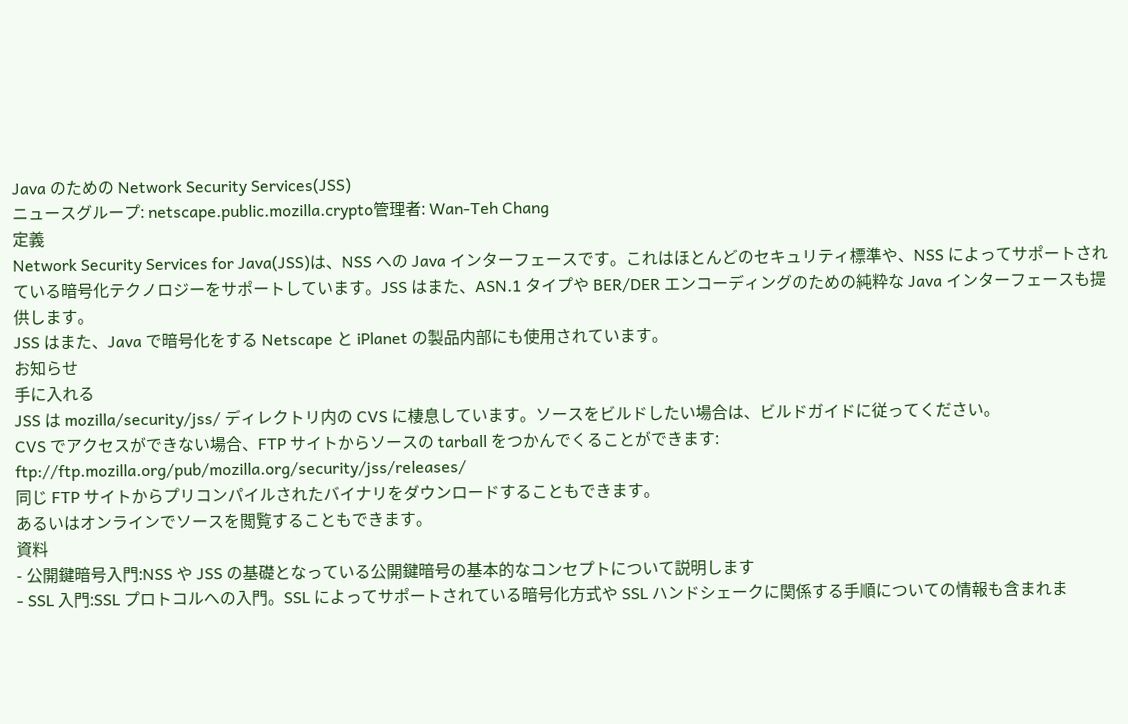Java のための Network Security Services(JSS)
ニュースグループ: netscape.public.mozilla.crypto管理者: Wan-Teh Chang
定義
Network Security Services for Java(JSS)は、NSS への Java インターフェースです。これはほとんどのセキュリティ標準や、NSS によってサポートされている暗号化テクノロジーをサポートしています。JSS はまた、ASN.1 タイプや BER/DER エンコーディングのための純粋な Java インターフェースも提供します。
JSS はまた、Java で暗号化をする Netscape と iPlanet の製品内部にも使用されています。
お知らせ
手に入れる
JSS は mozilla/security/jss/ ディレクトリ内の CVS に棲息しています。ソースをビルドしたい場合は、ビルドガイドに従ってください。
CVS でアクセスができない場合、FTP サイトからソースの tarball をつかんでくることができます: ftp://ftp.mozilla.org/pub/mozilla.org/security/jss/releases/
同じ FTP サイトからプリコンパイルされたバイナリをダウンロードすることもできます。
あるいはオンラインでソースを閲覧することもできます。
資料
- 公開鍵暗号入門:NSS や JSS の基礎となっている公開鍵暗号の基本的なコンセプトについて説明します
- SSL 入門:SSL プロトコルへの入門。SSL によってサポートされている暗号化方式や SSL ハンドシェークに関係する手順についての情報も含まれま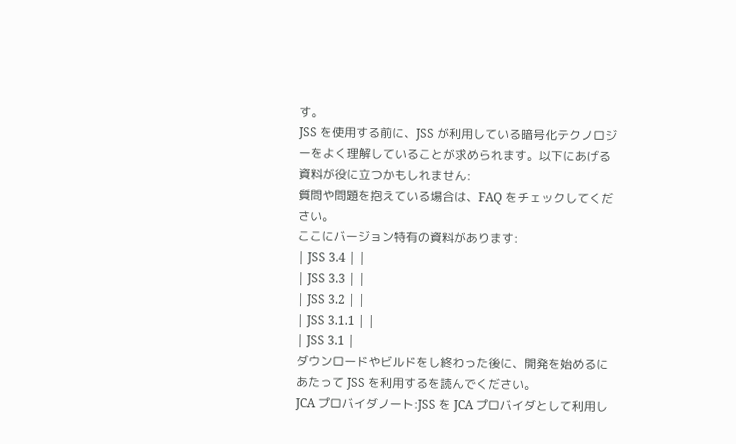す。
JSS を使用する前に、JSS が利用している暗号化テクノロジーをよく理解していることが求められます。以下にあげる資料が役に立つかもしれません:
質問や問題を抱えている場合は、FAQ をチェックしてください。
ここにバージョン特有の資料があります:
| JSS 3.4 | |
| JSS 3.3 | |
| JSS 3.2 | |
| JSS 3.1.1 | |
| JSS 3.1 |
ダウンロードやビルドをし終わった後に、開発を始めるにあたって JSS を利用するを読んでください。
JCA プロバイダノート:JSS を JCA プロバイダとして利用し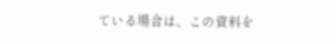ている場合は、この資料を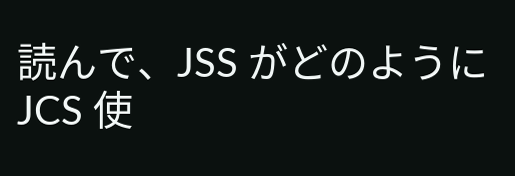読んで、JSS がどのように JCS 使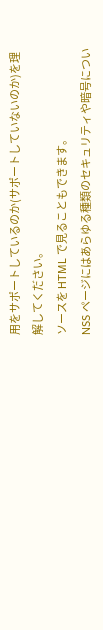用をサポートしているのか(サポートしていないのか)を理解してください。
ソースを HTML で見ることもできます。
NSS ページにはあらゆる種類のセキュリティや暗号につい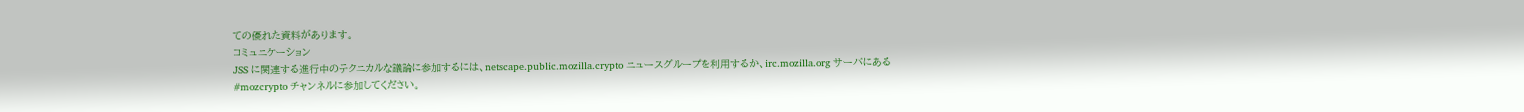ての優れた資料があります。
コミュニケーション
JSS に関連する進行中のテクニカルな議論に参加するには、netscape.public.mozilla.crypto ニュースグループを利用するか、irc.mozilla.org サーバにある #mozcrypto チャンネルに参加してください。